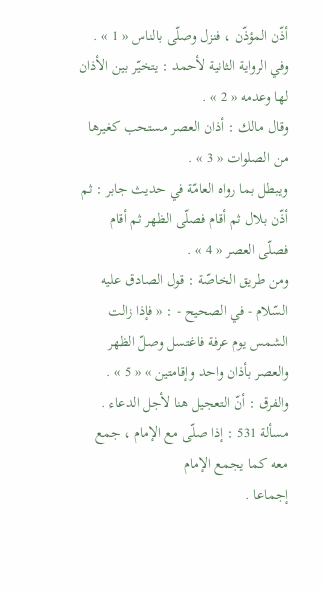أذّن المؤذّن ، فنزل وصلّى بالناس « 1 » .
وفي الرواية الثانية لأحمد : يتخيّر بين الأذان لها وعدمه « 2 » .
وقال مالك : أذان العصر مستحب كغيرها من الصلوات « 3 » .
ويبطل بما رواه العامّة في حديث جابر : ثم أذّن بلال ثم أقام فصلّى الظهر ثم أقام فصلّى العصر « 4 » .
ومن طريق الخاصّة : قول الصادق عليه السّلام - في الصحيح - : « فإذا زالت الشمس يوم عرفة فاغتسل وصلّ الظهر والعصر بأذان واحد وإقامتين » « 5 » .
والفرق : أنّ التعجيل هنا لأجل الدعاء .
مسألة 531 : إذا صلّى مع الإمام ، جمع معه كما يجمع الإمام
إجماعا .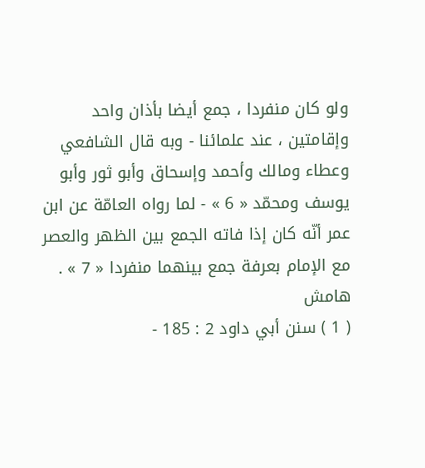ولو كان منفردا ، جمع أيضا بأذان واحد وإقامتين ، عند علمائنا - وبه قال الشافعي وعطاء ومالك وأحمد وإسحاق وأبو ثور وأبو يوسف ومحمّد « 6 » - لما رواه العامّة عن ابن عمر أنّه كان إذا فاته الجمع بين الظهر والعصر مع الإمام بعرفة جمع بينهما منفردا « 7 » .
هامش
( 1 ) سنن أبي داود 2 : 185 -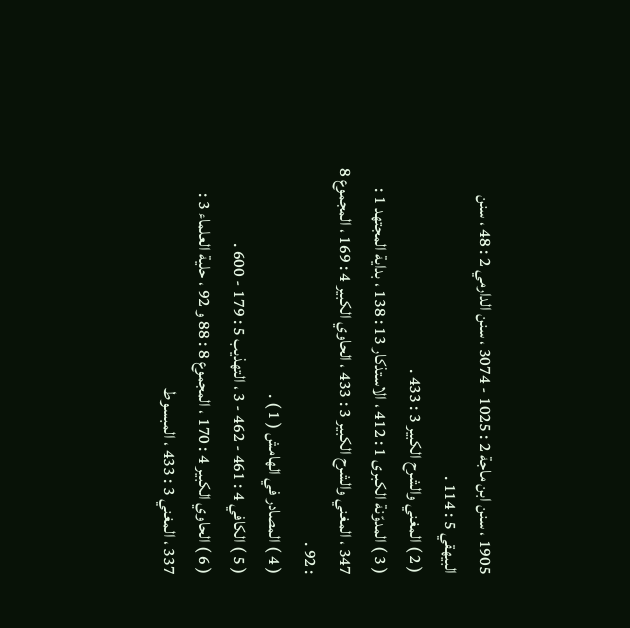1905 ، سنن ابن ماجة 2 : 1025 - 3074 ، سنن الدارمي 2 : 48 ، سنن البيهقي 5 : 114 .
( 2 ) المغني والشرح الكبير 3 : 433 .
( 3 ) المدوّنة الكبرى 1 : 412 ، الاستذكار 13 : 138 ، بداية المجتهد 1 : 347 ، المغني والشرح الكبير 3 : 433 ، الحاوي الكبير 4 : 169 ، المجموع 8 : 92 .
( 4 ) المصادر في الهامش ( 1 ) .
( 5 ) الكافي 4 : 461 - 462 - 3 ، التهذيب 5 : 179 - 600 .
( 6 ) الحاوي الكبير 4 : 170 ، المجموع 8 : 88 و 92 ، حلية العلماء 3 : 337 ، المغني 3 : 433 ، المبسوط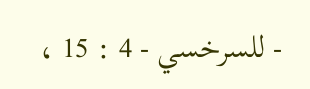- للسرخسي - 4 : 15 ،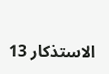الاستذكار 13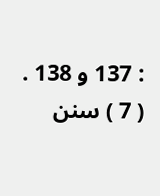: 137 و 138 .
( 7 ) سنن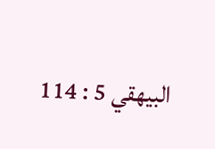البيهقي 5 : 114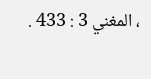، المغني 3 : 433 .